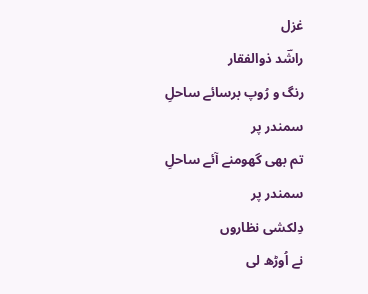غزل
راشؔد ذوالفقار
رنگ و رُوپ برسائے ساحلِ سمندر پر
تم بھی گھومنے آئے ساحلِ سمندر پر
دِلکشی نظاروں
نے اُوڑھ لی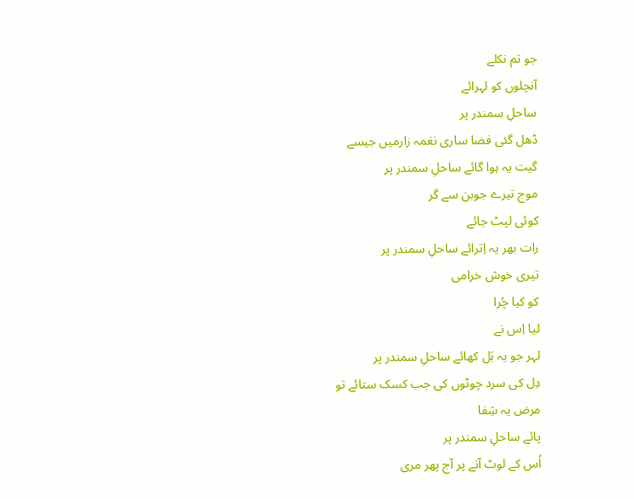جو تم نکلے
آنچلوں کو لہرائے
ساحلِ سمندر پر
ڈھل گئی فضا ساری نغمہ زارمیں جیسے
گیت یہ ہوا گائے ساحلِ سمندر پر
موج تیرے جوبن سے گر
کوئی لپٹ جائے
رات بھر یہ اِترائے ساحلِ سمندر پر
تیری خوش خرامی
کو کیا چُرا
لیا اِس نے
لہر جو یہ بَل کھائے ساحلِ سمندر پر
دِل کی سرد چوٹوں کی جب کسک ستائے تو
مرض یہ شِفا
پائے ساحلِ سمندر پر
اُس کے لوٹ آنے پر آج پھر مری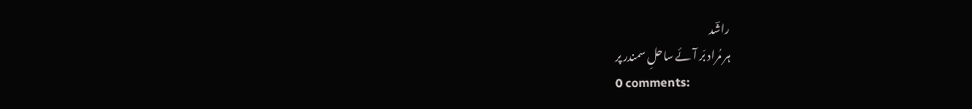راشؔد
ہر مُراد بَر آئے ساحلِ سمندر پر
0 comments: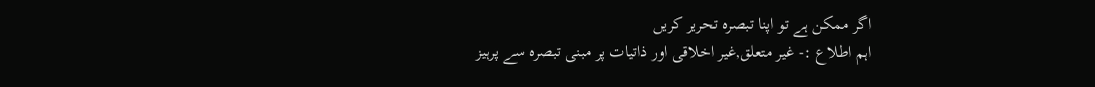اگر ممکن ہے تو اپنا تبصرہ تحریر کریں
اہم اطلاع :- غیر متعلق,غیر اخلاقی اور ذاتیات پر مبنی تبصرہ سے پرہیز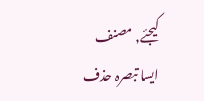کیجئے, مصنف ایسا تبصرہ حذف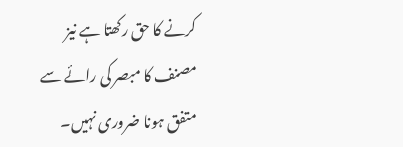کرنے کا حق رکھتا ہے نیز مصنف کا مبصر کی رائے سے متفق ہونا ضروری نہیں۔